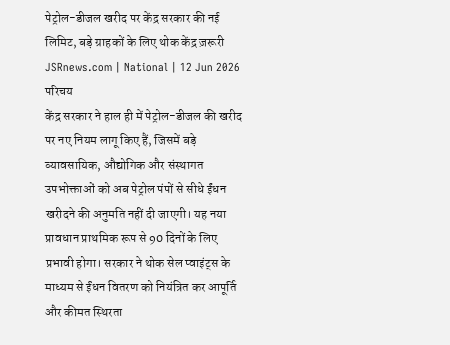पेट्रोल-डीजल खरीद पर केंद्र सरकार की नई लिमिट, बड़े ग्राहकों के लिए थोक केंद्र ज़रूरी
JSRnews.com | National | 12 Jun 2026
परिचय
केंद्र सरकार ने हाल ही में पेट्रोल-डीजल की खरीद पर नए नियम लागू किए हैं, जिसमें बड़े व्यावसायिक, औद्योगिक और संस्थागत उपभोक्ताओं को अब पेट्रोल पंपों से सीधे ईंधन खरीदने की अनुमति नहीं दी जाएगी। यह नया प्रावधान प्राथमिक रूप से 90 दिनों के लिए प्रभावी होगा। सरकार ने थोक सेल प्वाइंट्स के माध्यम से ईंधन वितरण को नियंत्रित कर आपूर्ति और कीमत स्थिरता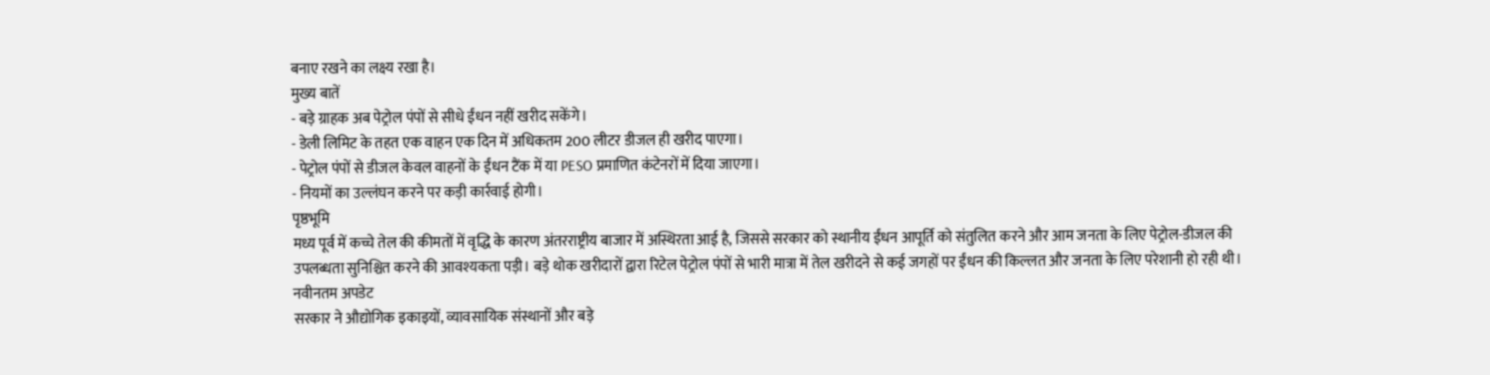बनाए रखने का लक्ष्य रखा है।
मुख्य बातें
- बड़े ग्राहक अब पेट्रोल पंपों से सीधे ईंधन नहीं खरीद सकेंगे।
- डेली लिमिट के तहत एक वाहन एक दिन में अधिकतम 200 लीटर डीजल ही खरीद पाएगा।
- पेट्रोल पंपों से डीजल केवल वाहनों के ईंधन टैंक में या PESO प्रमाणित कंटेनरों में दिया जाएगा।
- नियमों का उल्लंघन करने पर कड़ी कार्रवाई होगी।
पृष्ठभूमि
मध्य पूर्व में कच्चे तेल की कीमतों में वृद्धि के कारण अंतरराष्ट्रीय बाजार में अस्थिरता आई है, जिससे सरकार को स्थानीय ईंधन आपूर्ति को संतुलित करने और आम जनता के लिए पेट्रोल-डीजल की उपलब्धता सुनिश्चित करने की आवश्यकता पड़ी। बड़े थोक खरीदारों द्वारा रिटेल पेट्रोल पंपों से भारी मात्रा में तेल खरीदने से कई जगहों पर ईंधन की किल्लत और जनता के लिए परेशानी हो रही थी।
नवीनतम अपडेट
सरकार ने औद्योगिक इकाइयों, व्यावसायिक संस्थानों और बड़े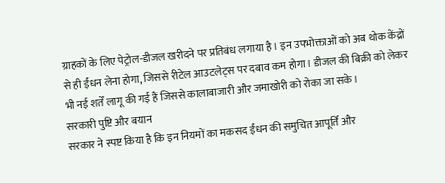ग्राहकों के लिए पेट्रोल-डीजल खरीदने पर प्रतिबंध लगाया है। इन उपभोक्ताओं को अब थोक केंद्रों से ही ईंधन लेना होगा, जिससे रीटेल आउटलेट्स पर दबाव कम होगा। डीजल की बिक्री को लेकर भी नई शर्तें लागू की गई हैं जिससे कालाबाजारी और जमाखोरी को रोका जा सके।
सरकारी पुष्टि और बयान
सरकार ने स्पष्ट किया है कि इन नियमों का मकसद ईंधन की समुचित आपूर्ति और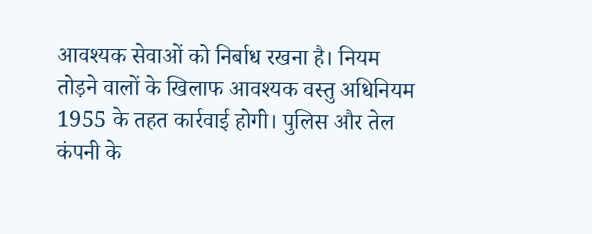आवश्यक सेवाओं को निर्बाध रखना है। नियम तोड़ने वालों के खिलाफ आवश्यक वस्तु अधिनियम 1955 के तहत कार्रवाई होगी। पुलिस और तेल कंपनी के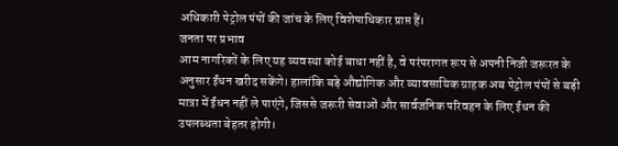अधिकारी पेट्रोल पंपों की जांच के लिए विशेषाधिकार प्राप्त हैं।
जनता पर प्रभाव
आम नागरिकों के लिए यह व्यवस्था कोई बाधा नहीं है, वे परंपरागत रूप से अपनी निजी जरूरत के अनुसार ईंधन खरीद सकेंगे। हालांकि बड़े औद्योगिक और व्यावसायिक ग्राहक अब पेट्रोल पंपों से बड़ी मात्रा में ईंधन नहीं ले पाएंगे, जिससे जरूरी सेवाओं और सार्वजनिक परिवहन के लिए ईंधन की उपलब्धता बेहतर होगी।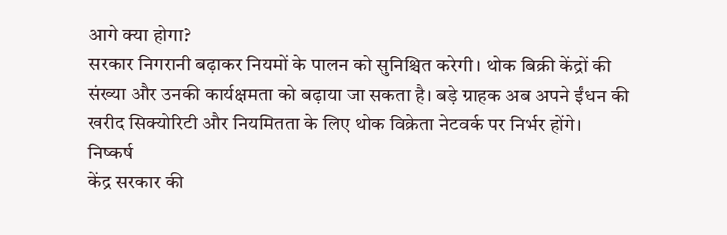आगे क्या होगा?
सरकार निगरानी बढ़ाकर नियमों के पालन को सुनिश्चित करेगी। थोक बिक्री केंद्रों की संख्या और उनकी कार्यक्षमता को बढ़ाया जा सकता है। बड़े ग्राहक अब अपने ईंधन की खरीद सिक्योरिटी और नियमितता के लिए थोक विक्रेता नेटवर्क पर निर्भर होंगे।
निष्कर्ष
केंद्र सरकार की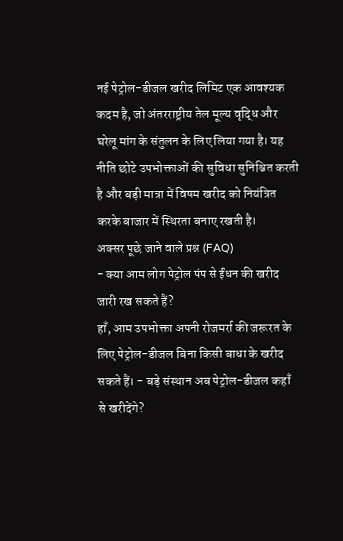नई पेट्रोल-डीजल खरीद लिमिट एक आवश्यक कदम है, जो अंतरराष्ट्रीय तेल मूल्य वृद्धि और घरेलू मांग के संतुलन के लिए लिया गया है। यह नीति छोटे उपभोक्ताओं की सुविधा सुनिश्चित करती है और बड़ी मात्रा में विषम खरीद को नियंत्रित करके बाजार में स्थिरता बनाए रखती है।
अक्सर पूछे जाने वाले प्रश्न (FAQ)
- क्या आम लोग पेट्रोल पंप से ईंधन की खरीद जारी रख सकते हैं?
हाँ, आम उपभोक्ता अपनी रोजमर्रा की जरूरत के लिए पेट्रोल-डीजल बिना किसी बाधा के खरीद सकते हैं। - बड़े संस्थान अब पेट्रोल-डीजल कहाँ से खरीदेंगे?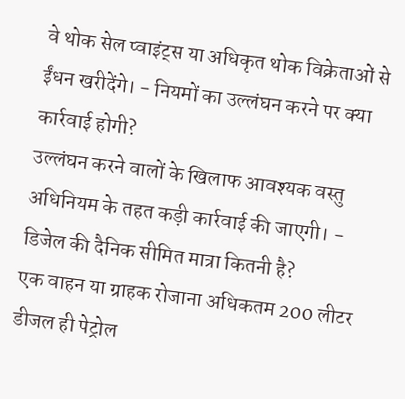वे थोक सेल प्वाइंट्स या अधिकृत थोक विक्रेताओं से ईंधन खरीदेंगे। - नियमों का उल्लंघन करने पर क्या कार्रवाई होगी?
उल्लंघन करने वालों के खिलाफ आवश्यक वस्तु अधिनियम के तहत कड़ी कार्रवाई की जाएगी। - डिजेल की दैनिक सीमित मात्रा कितनी है?
एक वाहन या ग्राहक रोजाना अधिकतम 200 लीटर डीजल ही पेट्रोल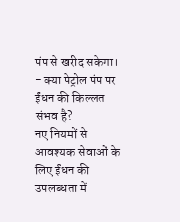पंप से खरीद सकेगा। - क्या पेट्रोल पंप पर ईंधन की किल्लत संभव है?
नए नियमों से आवश्यक सेवाओं के लिए ईंधन की उपलब्धता में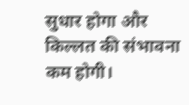सुधार होगा और किल्लत की संभावना कम होगी।